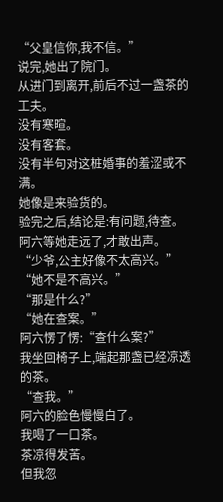“父皇信你,我不信。”
说完,她出了院门。
从进门到离开,前后不过一盏茶的工夫。
没有寒暄。
没有客套。
没有半句对这桩婚事的羞涩或不满。
她像是来验货的。
验完之后,结论是:有问题,待查。
阿六等她走远了,才敢出声。
“少爷,公主好像不太高兴。”
“她不是不高兴。”
“那是什么?”
“她在查案。”
阿六愣了愣:“查什么案?”
我坐回椅子上,端起那盏已经凉透的茶。
“查我。”
阿六的脸色慢慢白了。
我喝了一口茶。
茶凉得发苦。
但我忽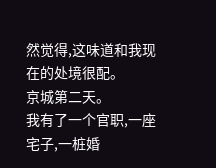然觉得,这味道和我现在的处境很配。
京城第二天。
我有了一个官职,一座宅子,一桩婚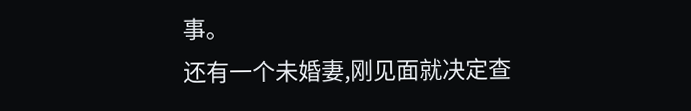事。
还有一个未婚妻,刚见面就决定查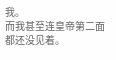我。
而我甚至连皇帝第二面都还没见着。